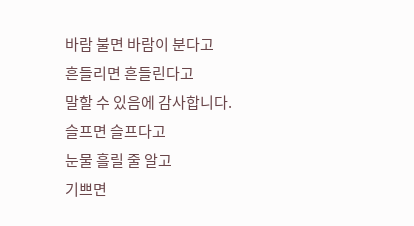바람 불면 바람이 분다고
흔들리면 흔들린다고
말할 수 있음에 감사합니다.
슬프면 슬프다고
눈물 흘릴 줄 알고
기쁘면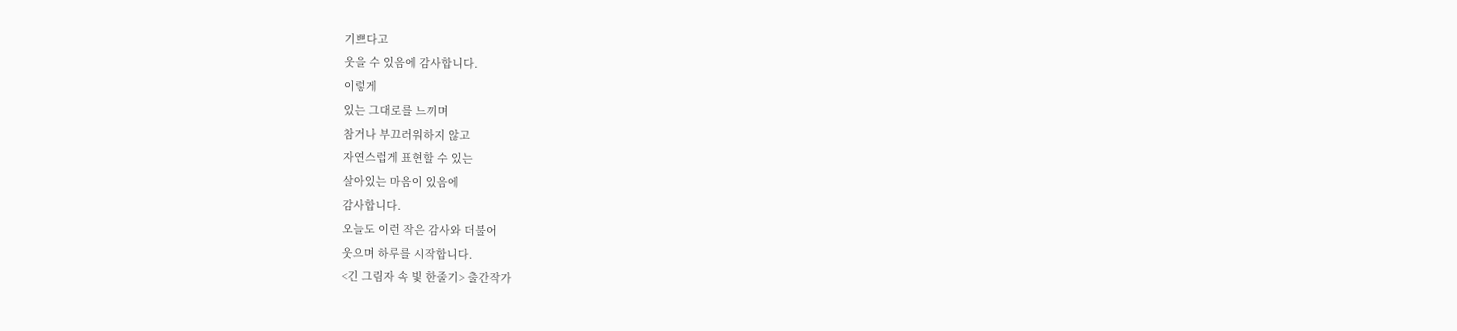기쁘다고
웃을 수 있음에 감사합니다.
이렇게
있는 그대로를 느끼며
참거나 부끄러워하지 않고
자연스럽게 표현할 수 있는
살아있는 마음이 있음에
감사합니다.
오늘도 이런 작은 감사와 더불어
웃으며 하루를 시작합니다.
<긴 그림자 속 빛 한줄기> 출간작가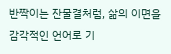반짝이는 잔물결처럼, 삶의 이면을 감각적인 언어로 기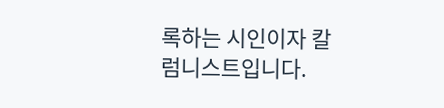록하는 시인이자 칼럼니스트입니다.